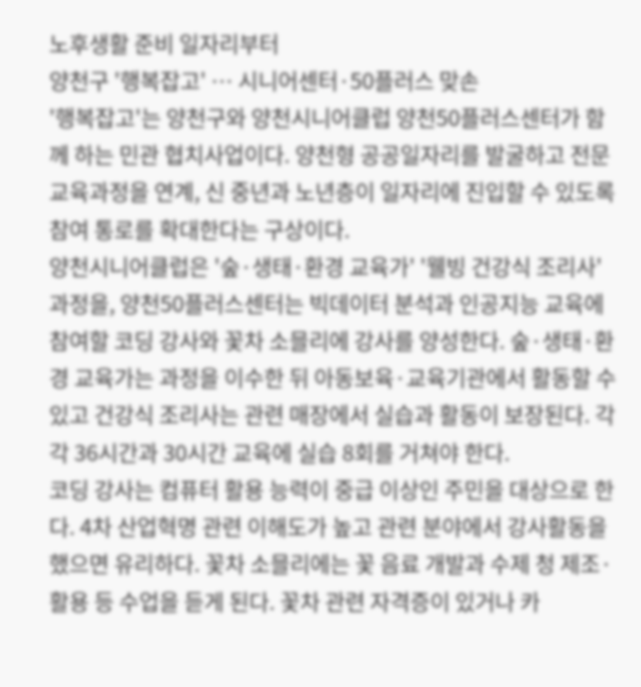노후생활 준비 일자리부터
양천구 '행복잡고' … 시니어센터·50플러스 맞손
'행복잡고'는 양천구와 양천시니어클럽 양천50플러스센터가 함께 하는 민관 협치사업이다. 양천형 공공일자리를 발굴하고 전문 교육과정을 연계, 신 중년과 노년층이 일자리에 진입할 수 있도록 참여 통로를 확대한다는 구상이다.
양천시니어클럽은 '숲·생태·환경 교육가' '웰빙 건강식 조리사' 과정을, 양천50플러스센터는 빅데이터 분석과 인공지능 교육에 참여할 코딩 강사와 꽃차 소믈리에 강사를 양성한다. 숲·생태·환경 교육가는 과정을 이수한 뒤 아동보육·교육기관에서 활동할 수 있고 건강식 조리사는 관련 매장에서 실습과 활동이 보장된다. 각각 36시간과 30시간 교육에 실습 8회를 거쳐야 한다.
코딩 강사는 컴퓨터 활용 능력이 중급 이상인 주민을 대상으로 한다. 4차 산업혁명 관련 이해도가 높고 관련 분야에서 강사활동을 했으면 유리하다. 꽃차 소믈리에는 꽃 음료 개발과 수제 청 제조·활용 등 수업을 듣게 된다. 꽃차 관련 자격증이 있거나 카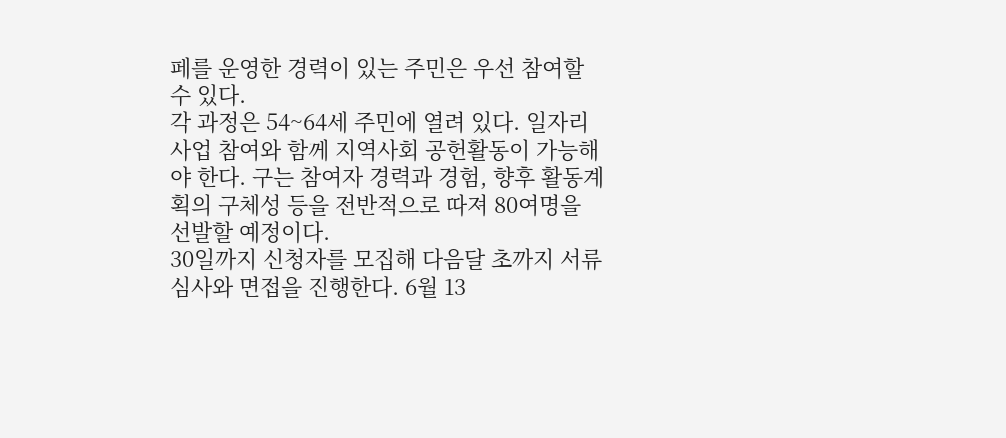페를 운영한 경력이 있는 주민은 우선 참여할 수 있다.
각 과정은 54~64세 주민에 열려 있다. 일자리 사업 참여와 함께 지역사회 공헌활동이 가능해야 한다. 구는 참여자 경력과 경험, 향후 활동계획의 구체성 등을 전반적으로 따져 80여명을 선발할 예정이다.
30일까지 신청자를 모집해 다음달 초까지 서류심사와 면접을 진행한다. 6월 13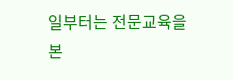일부터는 전문교육을 본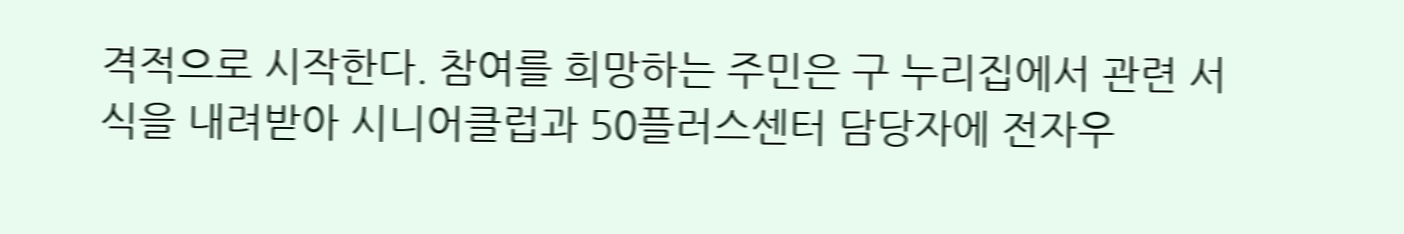격적으로 시작한다. 참여를 희망하는 주민은 구 누리집에서 관련 서식을 내려받아 시니어클럽과 50플러스센터 담당자에 전자우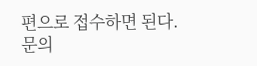편으로 접수하면 된다.
문의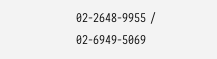02-2648-9955 / 02-6949-5069